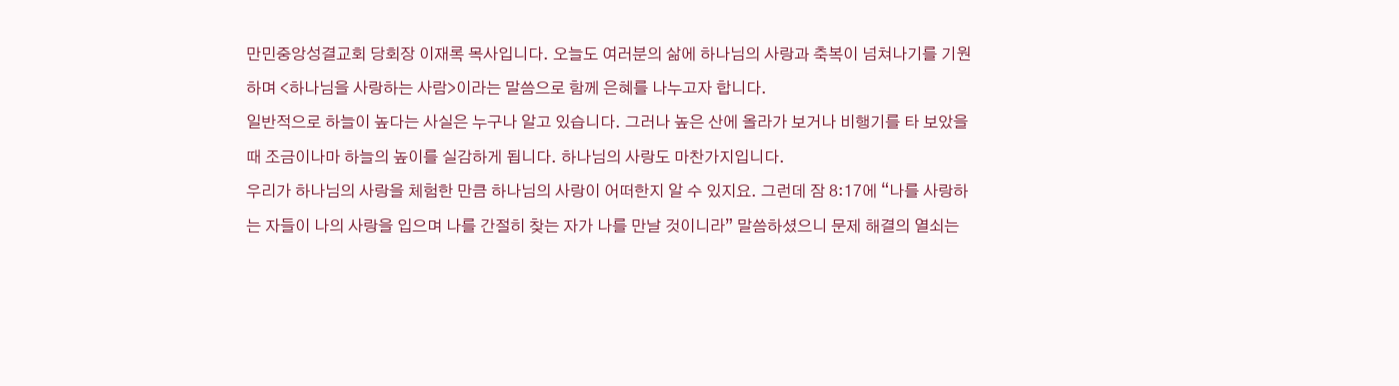만민중앙성결교회 당회장 이재록 목사입니다. 오늘도 여러분의 삶에 하나님의 사랑과 축복이 넘쳐나기를 기원하며 <하나님을 사랑하는 사람>이라는 말씀으로 함께 은혜를 나누고자 합니다.
일반적으로 하늘이 높다는 사실은 누구나 알고 있습니다. 그러나 높은 산에 올라가 보거나 비행기를 타 보았을 때 조금이나마 하늘의 높이를 실감하게 됩니다. 하나님의 사랑도 마찬가지입니다.
우리가 하나님의 사랑을 체험한 만큼 하나님의 사랑이 어떠한지 알 수 있지요. 그런데 잠 8:17에 “나를 사랑하는 자들이 나의 사랑을 입으며 나를 간절히 찾는 자가 나를 만날 것이니라” 말씀하셨으니 문제 해결의 열쇠는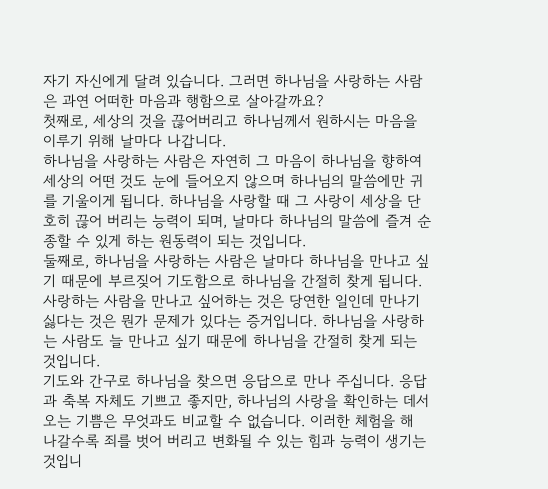자기 자신에게 달려 있습니다. 그러면 하나님을 사랑하는 사람은 과연 어떠한 마음과 행함으로 살아갈까요?
첫째로, 세상의 것을 끊어버리고 하나님께서 원하시는 마음을 이루기 위해 날마다 나갑니다.
하나님을 사랑하는 사람은 자연히 그 마음이 하나님을 향하여 세상의 어떤 것도 눈에 들어오지 않으며 하나님의 말씀에만 귀를 기울이게 됩니다. 하나님을 사랑할 때 그 사랑이 세상을 단호히 끊어 버리는 능력이 되며, 날마다 하나님의 말씀에 즐겨 순종할 수 있게 하는 원동력이 되는 것입니다.
둘째로, 하나님을 사랑하는 사람은 날마다 하나님을 만나고 싶기 때문에 부르짖어 기도함으로 하나님을 간절히 찾게 됩니다.
사랑하는 사람을 만나고 싶어하는 것은 당연한 일인데 만나기 싫다는 것은 뭔가 문제가 있다는 증거입니다. 하나님을 사랑하는 사람도 늘 만나고 싶기 때문에 하나님을 간절히 찾게 되는 것입니다.
기도와 간구로 하나님을 찾으면 응답으로 만나 주십니다. 응답과 축복 자체도 기쁘고 좋지만, 하나님의 사랑을 확인하는 데서 오는 기쁨은 무엇과도 비교할 수 없습니다. 이러한 체험을 해 나갈수록 죄를 벗어 버리고 변화될 수 있는 힘과 능력이 생기는 것입니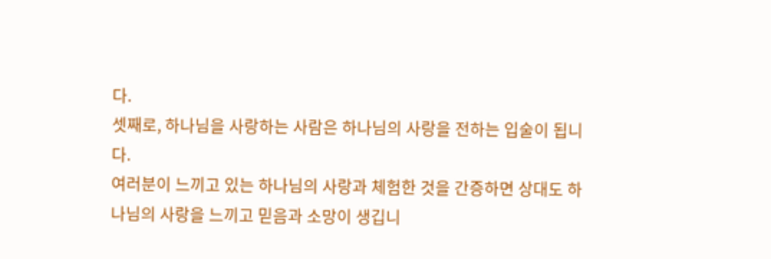다.
셋째로, 하나님을 사랑하는 사람은 하나님의 사랑을 전하는 입술이 됩니다.
여러분이 느끼고 있는 하나님의 사랑과 체험한 것을 간증하면 상대도 하나님의 사랑을 느끼고 믿음과 소망이 생깁니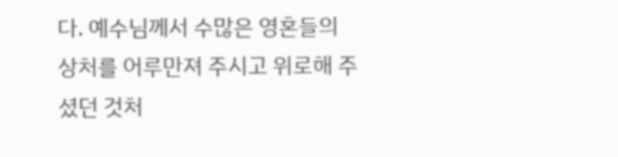다. 예수님께서 수많은 영혼들의 상처를 어루만져 주시고 위로해 주셨던 것처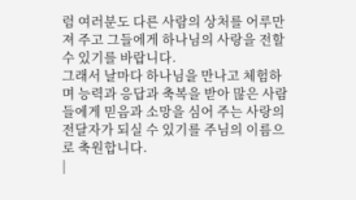럼 여러분도 다른 사람의 상처를 어루만져 주고 그들에게 하나님의 사랑을 전할 수 있기를 바랍니다.
그래서 날마다 하나님을 만나고 체험하며 능력과 응답과 축복을 받아 많은 사람들에게 믿음과 소망을 심어 주는 사랑의 전달자가 되실 수 있기를 주님의 이름으로 축원합니다.
|